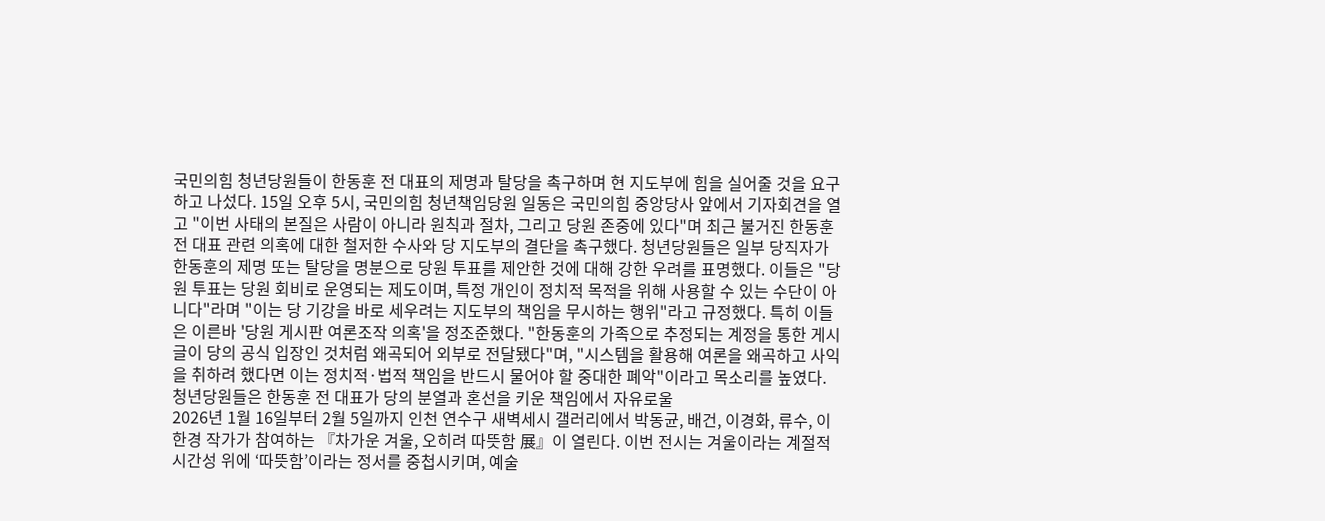국민의힘 청년당원들이 한동훈 전 대표의 제명과 탈당을 촉구하며 현 지도부에 힘을 실어줄 것을 요구하고 나섰다. 15일 오후 5시, 국민의힘 청년책임당원 일동은 국민의힘 중앙당사 앞에서 기자회견을 열고 "이번 사태의 본질은 사람이 아니라 원칙과 절차, 그리고 당원 존중에 있다"며 최근 불거진 한동훈 전 대표 관련 의혹에 대한 철저한 수사와 당 지도부의 결단을 촉구했다. 청년당원들은 일부 당직자가 한동훈의 제명 또는 탈당을 명분으로 당원 투표를 제안한 것에 대해 강한 우려를 표명했다. 이들은 "당원 투표는 당원 회비로 운영되는 제도이며, 특정 개인이 정치적 목적을 위해 사용할 수 있는 수단이 아니다"라며 "이는 당 기강을 바로 세우려는 지도부의 책임을 무시하는 행위"라고 규정했다. 특히 이들은 이른바 '당원 게시판 여론조작 의혹'을 정조준했다. "한동훈의 가족으로 추정되는 계정을 통한 게시글이 당의 공식 입장인 것처럼 왜곡되어 외부로 전달됐다"며, "시스템을 활용해 여론을 왜곡하고 사익을 취하려 했다면 이는 정치적·법적 책임을 반드시 물어야 할 중대한 폐악"이라고 목소리를 높였다. 청년당원들은 한동훈 전 대표가 당의 분열과 혼선을 키운 책임에서 자유로울
2026년 1월 16일부터 2월 5일까지 인천 연수구 새벽세시 갤러리에서 박동균, 배건, 이경화, 류수, 이한경 작가가 참여하는 『차가운 겨울, 오히려 따뜻함 展』이 열린다. 이번 전시는 겨울이라는 계절적 시간성 위에 ‘따뜻함’이라는 정서를 중첩시키며, 예술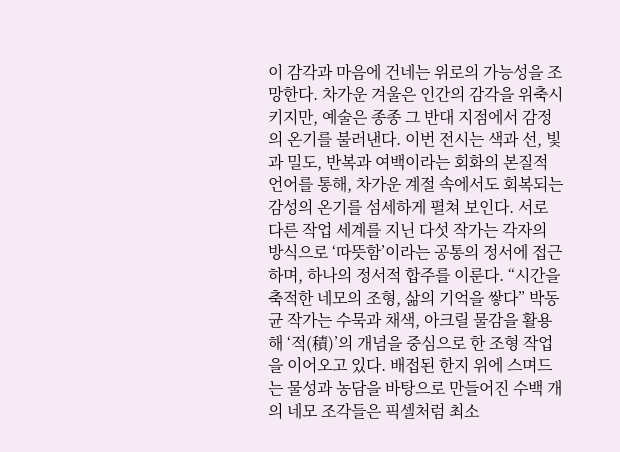이 감각과 마음에 건네는 위로의 가능성을 조망한다. 차가운 겨울은 인간의 감각을 위축시키지만, 예술은 종종 그 반대 지점에서 감정의 온기를 불러낸다. 이번 전시는 색과 선, 빛과 밀도, 반복과 여백이라는 회화의 본질적 언어를 통해, 차가운 계절 속에서도 회복되는 감성의 온기를 섬세하게 펼쳐 보인다. 서로 다른 작업 세계를 지닌 다섯 작가는 각자의 방식으로 ‘따뜻함’이라는 공통의 정서에 접근하며, 하나의 정서적 합주를 이룬다. “시간을 축적한 네모의 조형, 삶의 기억을 쌓다” 박동균 작가는 수묵과 채색, 아크릴 물감을 활용해 ‘적(積)’의 개념을 중심으로 한 조형 작업을 이어오고 있다. 배접된 한지 위에 스며드는 물성과 농담을 바탕으로 만들어진 수백 개의 네모 조각들은 픽셀처럼 최소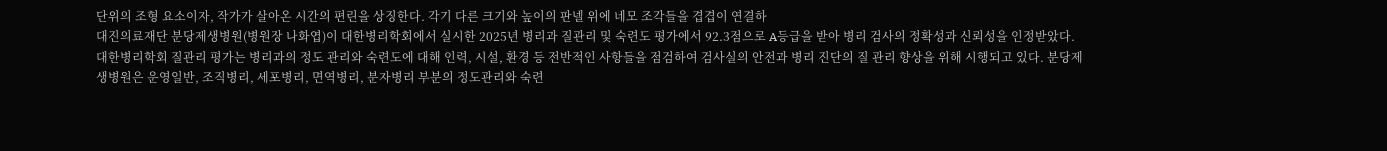단위의 조형 요소이자, 작가가 살아온 시간의 편린을 상징한다. 각기 다른 크기와 높이의 판넬 위에 네모 조각들을 겹겹이 연결하
대진의료재단 분당제생병원(병원장 나화엽)이 대한병리학회에서 실시한 2025년 병리과 질관리 및 숙련도 평가에서 92.3점으로 A등급을 받아 병리 검사의 정확성과 신뢰성을 인정받았다. 대한병리학회 질관리 평가는 병리과의 정도 관리와 숙련도에 대해 인력, 시설, 환경 등 전반적인 사항들을 점검하여 검사실의 안전과 병리 진단의 질 관리 향상을 위해 시행되고 있다. 분당제생병원은 운영일반, 조직병리, 세포병리, 면역병리, 분자병리 부분의 정도관리와 숙련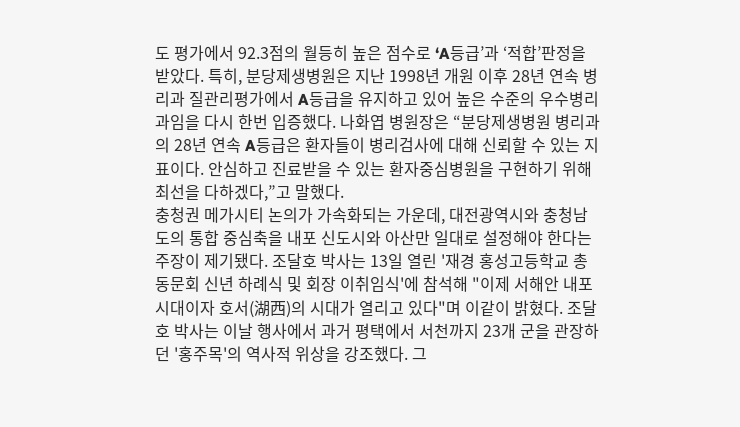도 평가에서 92.3점의 월등히 높은 점수로 ‘A등급’과 ‘적합’판정을 받았다. 특히, 분당제생병원은 지난 1998년 개원 이후 28년 연속 병리과 질관리평가에서 A등급을 유지하고 있어 높은 수준의 우수병리과임을 다시 한번 입증했다. 나화엽 병원장은 “분당제생병원 병리과의 28년 연속 A등급은 환자들이 병리검사에 대해 신뢰할 수 있는 지표이다. 안심하고 진료받을 수 있는 환자중심병원을 구현하기 위해 최선을 다하겠다,”고 말했다.
충청권 메가시티 논의가 가속화되는 가운데, 대전광역시와 충청남도의 통합 중심축을 내포 신도시와 아산만 일대로 설정해야 한다는 주장이 제기됐다. 조달호 박사는 13일 열린 '재경 홍성고등학교 총동문회 신년 하례식 및 회장 이취임식'에 참석해 "이제 서해안 내포 시대이자 호서(湖西)의 시대가 열리고 있다"며 이같이 밝혔다. 조달호 박사는 이날 행사에서 과거 평택에서 서천까지 23개 군을 관장하던 '홍주목'의 역사적 위상을 강조했다. 그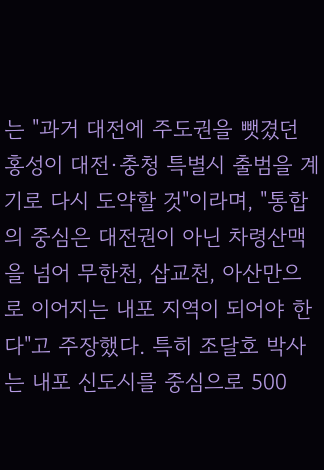는 "과거 대전에 주도권을 뺏겼던 홍성이 대전·충청 특별시 출범을 계기로 다시 도약할 것"이라며, "통합의 중심은 대전권이 아닌 차령산맥을 넘어 무한천, 삽교천, 아산만으로 이어지는 내포 지역이 되어야 한다"고 주장했다. 특히 조달호 박사는 내포 신도시를 중심으로 500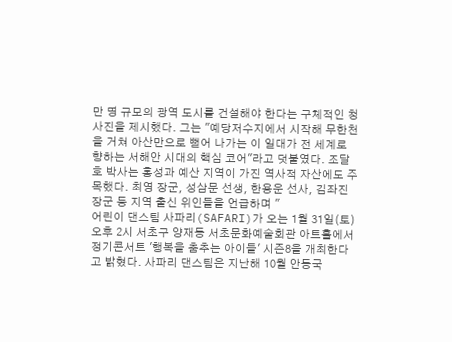만 명 규모의 광역 도시를 건설해야 한다는 구체적인 청사진을 제시했다. 그는 "예당저수지에서 시작해 무한천을 거쳐 아산만으로 뻗어 나가는 이 일대가 전 세계로 향하는 서해안 시대의 핵심 코어"라고 덧붙였다. 조달호 박사는 홍성과 예산 지역이 가진 역사적 자산에도 주목했다. 최영 장군, 성삼문 선생, 한용운 선사, 김좌진 장군 등 지역 출신 위인들을 언급하며 "
어린이 댄스팀 사파리(SAFARI)가 오는 1월 31일(토) 오후 2시 서초구 양재동 서초문화예술회관 아트홀에서 정기콘서트 '행복을 춤추는 아이들' 시즌8을 개최한다고 밝혔다. 사파리 댄스팀은 지난해 10월 안동국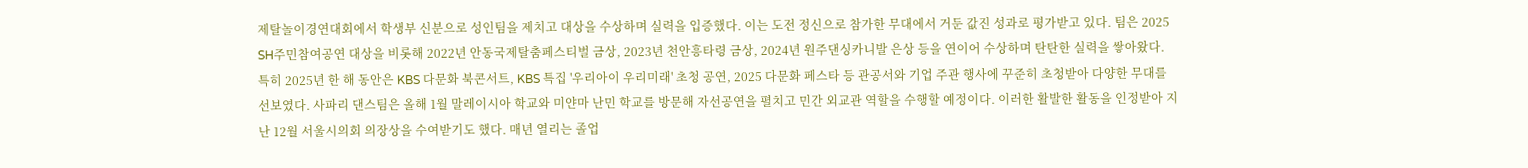제탈놀이경연대회에서 학생부 신분으로 성인팀을 제치고 대상을 수상하며 실력을 입증했다. 이는 도전 정신으로 참가한 무대에서 거둔 값진 성과로 평가받고 있다. 팀은 2025 SH주민참여공연 대상을 비롯해 2022년 안동국제탈춤페스티벌 금상, 2023년 천안흥타령 금상, 2024년 원주댄싱카니발 은상 등을 연이어 수상하며 탄탄한 실력을 쌓아왔다. 특히 2025년 한 해 동안은 KBS 다문화 북콘서트, KBS 특집 '우리아이 우리미래' 초청 공연, 2025 다문화 페스타 등 관공서와 기업 주관 행사에 꾸준히 초청받아 다양한 무대를 선보였다. 사파리 댄스팀은 올해 1월 말레이시아 학교와 미얀마 난민 학교를 방문해 자선공연을 펼치고 민간 외교관 역할을 수행할 예정이다. 이러한 활발한 활동을 인정받아 지난 12월 서울시의회 의장상을 수여받기도 했다. 매년 열리는 졸업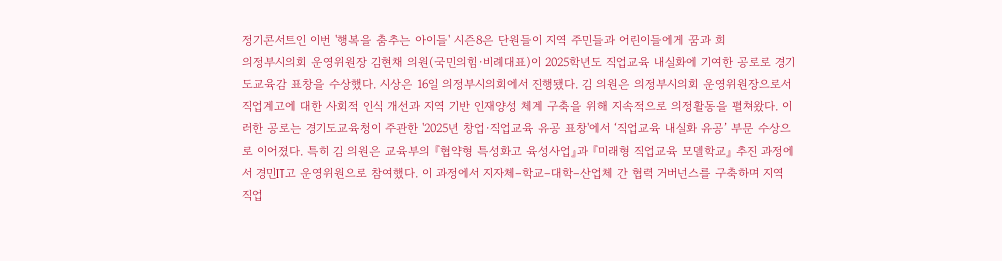정기콘서트인 이번 '행복을 춤추는 아이들' 시즌8은 단원들이 지역 주민들과 어린이들에게 꿈과 희
의정부시의회 운영위원장 김현채 의원(국민의힘·비례대표)이 2025학년도 직업교육 내실화에 기여한 공로로 경기도교육감 표창을 수상했다. 시상은 16일 의정부시의회에서 진행됐다. 김 의원은 의정부시의회 운영위원장으로서 직업계고에 대한 사회적 인식 개선과 지역 기반 인재양성 체계 구축을 위해 지속적으로 의정활동을 펼쳐왔다. 이러한 공로는 경기도교육청이 주관한 '2025년 창업·직업교육 유공 표창'에서 ‘직업교육 내실화 유공’ 부문 수상으로 이어졌다. 특히 김 의원은 교육부의 『협약형 특성화고 육성사업』과 『미래형 직업교육 모델학교』 추진 과정에서 경민IT고 운영위원으로 참여했다. 이 과정에서 지자체–학교–대학–산업체 간 협력 거버넌스를 구축하며 지역 직업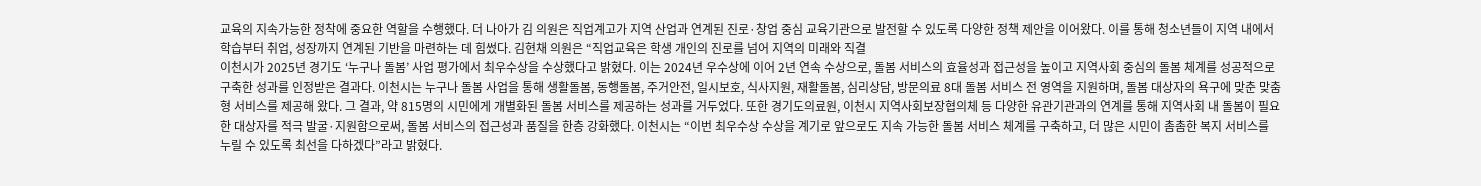교육의 지속가능한 정착에 중요한 역할을 수행했다. 더 나아가 김 의원은 직업계고가 지역 산업과 연계된 진로·창업 중심 교육기관으로 발전할 수 있도록 다양한 정책 제안을 이어왔다. 이를 통해 청소년들이 지역 내에서 학습부터 취업, 성장까지 연계된 기반을 마련하는 데 힘썼다. 김현채 의원은 “직업교육은 학생 개인의 진로를 넘어 지역의 미래와 직결
이천시가 2025년 경기도 ‘누구나 돌봄’ 사업 평가에서 최우수상을 수상했다고 밝혔다. 이는 2024년 우수상에 이어 2년 연속 수상으로, 돌봄 서비스의 효율성과 접근성을 높이고 지역사회 중심의 돌봄 체계를 성공적으로 구축한 성과를 인정받은 결과다. 이천시는 누구나 돌봄 사업을 통해 생활돌봄, 동행돌봄, 주거안전, 일시보호, 식사지원, 재활돌봄, 심리상담, 방문의료 8대 돌봄 서비스 전 영역을 지원하며, 돌봄 대상자의 욕구에 맞춘 맞춤형 서비스를 제공해 왔다. 그 결과, 약 815명의 시민에게 개별화된 돌봄 서비스를 제공하는 성과를 거두었다. 또한 경기도의료원, 이천시 지역사회보장협의체 등 다양한 유관기관과의 연계를 통해 지역사회 내 돌봄이 필요한 대상자를 적극 발굴·지원함으로써, 돌봄 서비스의 접근성과 품질을 한층 강화했다. 이천시는 “이번 최우수상 수상을 계기로 앞으로도 지속 가능한 돌봄 서비스 체계를 구축하고, 더 많은 시민이 촘촘한 복지 서비스를 누릴 수 있도록 최선을 다하겠다”라고 밝혔다.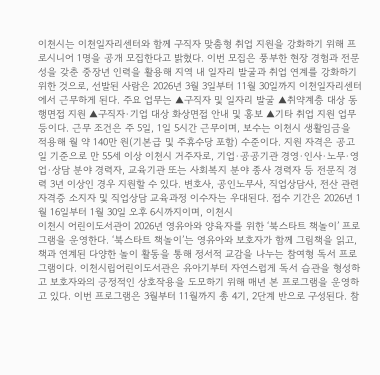이천시는 이천일자리센터와 함께 구직자 맞춤형 취업 지원을 강화하기 위해 프로시니어 1명을 공개 모집한다고 밝혔다. 이번 모집은 풍부한 현장 경험과 전문성을 갖춘 중장년 인력을 활용해 지역 내 일자리 발굴과 취업 연계를 강화하기 위한 것으로, 선발된 사람은 2026년 3월 3일부터 11월 30일까지 이천일자리센터에서 근무하게 된다. 주요 업무는 ▲구직자 및 일자리 발굴 ▲취약계층 대상 동행면접 지원 ▲구직자·기업 대상 화상면접 안내 및 홍보 ▲기타 취업 지원 업무 등이다. 근무 조건은 주 5일, 1일 5시간 근무이며, 보수는 이천시 생활임금을 적용해 월 약 140만 원(기본급 및 주휴수당 포함) 수준이다. 지원 자격은 공고일 기준으로 만 55세 이상 이천시 거주자로, 기업·공공기관 경영·인사·노무·영업·상담 분야 경력자, 교육기관 또는 사회복지 분야 종사 경력자 등 전문직 경력 3년 이상인 경우 지원할 수 있다. 변호사, 공인노무사, 직업상담사, 전산 관련 자격증 소지자 및 직업상담 교육과정 이수자는 우대된다. 접수 기간은 2026년 1월 16일부터 1월 30일 오후 6시까지이며, 이천시
이천시 어린이도서관이 2026년 영유아와 양육자를 위한 ‘북스타트 책놀이’ 프로그램을 운영한다. ‘북스타트 책놀이’는 영유아와 보호자가 함께 그림책을 읽고, 책과 연계된 다양한 놀이 활동을 통해 정서적 교감을 나누는 참여형 독서 프로그램이다. 이천시립어린이도서관은 유아기부터 자연스럽게 독서 습관을 형성하고 보호자와의 긍정적인 상호작용을 도모하기 위해 매년 본 프로그램을 운영하고 있다. 이번 프로그램은 3월부터 11월까지 총 4기, 2단계 반으로 구성된다. 참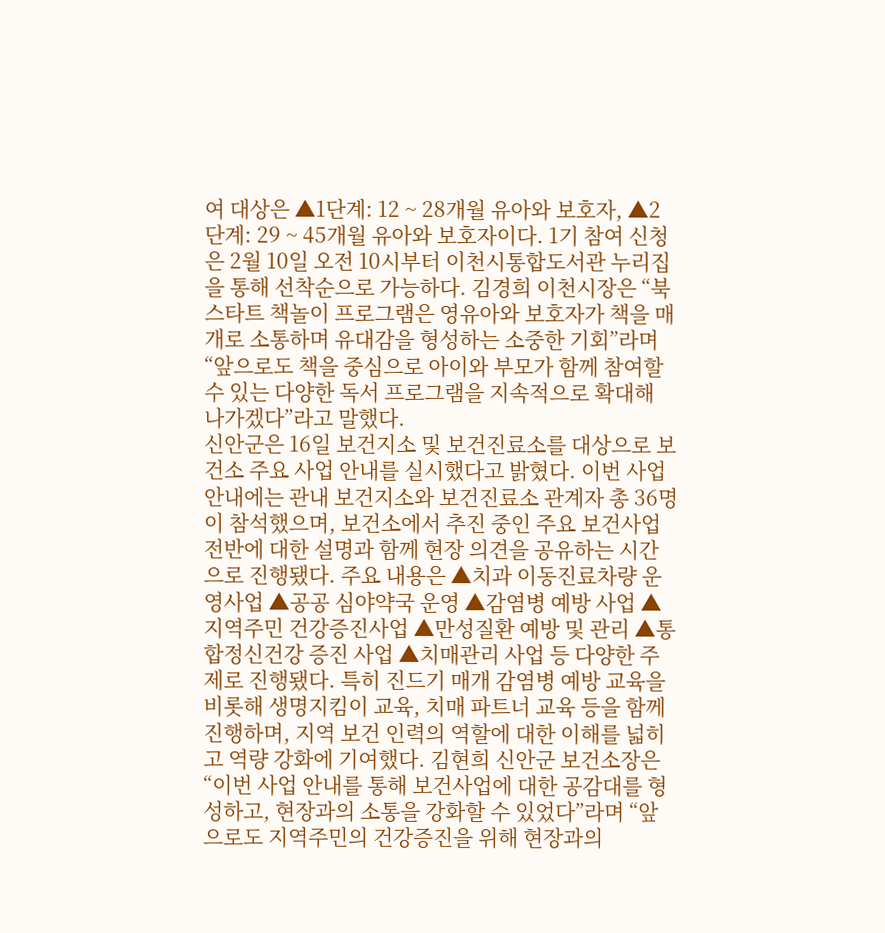여 대상은 ▲1단계: 12 ~ 28개월 유아와 보호자, ▲2단계: 29 ~ 45개월 유아와 보호자이다. 1기 참여 신청은 2월 10일 오전 10시부터 이천시통합도서관 누리집을 통해 선착순으로 가능하다. 김경희 이천시장은 “북스타트 책놀이 프로그램은 영유아와 보호자가 책을 매개로 소통하며 유대감을 형성하는 소중한 기회”라며 “앞으로도 책을 중심으로 아이와 부모가 함께 참여할 수 있는 다양한 독서 프로그램을 지속적으로 확대해 나가겠다”라고 말했다.
신안군은 16일 보건지소 및 보건진료소를 대상으로 보건소 주요 사업 안내를 실시했다고 밝혔다. 이번 사업 안내에는 관내 보건지소와 보건진료소 관계자 총 36명이 참석했으며, 보건소에서 추진 중인 주요 보건사업 전반에 대한 설명과 함께 현장 의견을 공유하는 시간으로 진행됐다. 주요 내용은 ▲치과 이동진료차량 운영사업 ▲공공 심야약국 운영 ▲감염병 예방 사업 ▲지역주민 건강증진사업 ▲만성질환 예방 및 관리 ▲통합정신건강 증진 사업 ▲치매관리 사업 등 다양한 주제로 진행됐다. 특히 진드기 매개 감염병 예방 교육을 비롯해 생명지킴이 교육, 치매 파트너 교육 등을 함께 진행하며, 지역 보건 인력의 역할에 대한 이해를 넓히고 역량 강화에 기여했다. 김현희 신안군 보건소장은 “이번 사업 안내를 통해 보건사업에 대한 공감대를 형성하고, 현장과의 소통을 강화할 수 있었다”라며 “앞으로도 지역주민의 건강증진을 위해 현장과의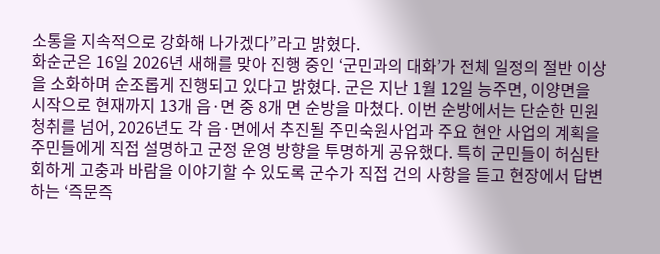소통을 지속적으로 강화해 나가겠다”라고 밝혔다.
화순군은 16일 2026년 새해를 맞아 진행 중인 ‘군민과의 대화’가 전체 일정의 절반 이상을 소화하며 순조롭게 진행되고 있다고 밝혔다. 군은 지난 1월 12일 능주면, 이양면을 시작으로 현재까지 13개 읍·면 중 8개 면 순방을 마쳤다. 이번 순방에서는 단순한 민원 청취를 넘어, 2026년도 각 읍·면에서 추진될 주민숙원사업과 주요 현안 사업의 계획을 주민들에게 직접 설명하고 군정 운영 방향을 투명하게 공유했다. 특히 군민들이 허심탄회하게 고충과 바람을 이야기할 수 있도록 군수가 직접 건의 사항을 듣고 현장에서 답변하는 ‘즉문즉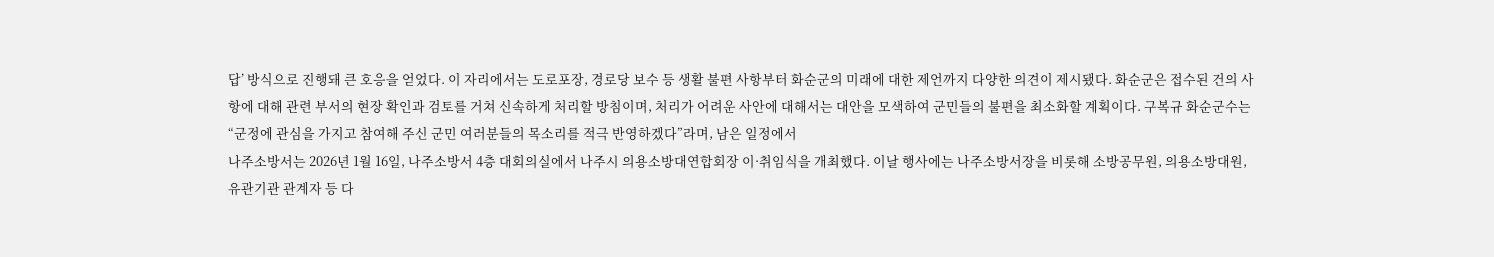답’ 방식으로 진행돼 큰 호응을 얻었다. 이 자리에서는 도로포장, 경로당 보수 등 생활 불편 사항부터 화순군의 미래에 대한 제언까지 다양한 의견이 제시됐다. 화순군은 접수된 건의 사항에 대해 관련 부서의 현장 확인과 검토를 거쳐 신속하게 처리할 방침이며, 처리가 어려운 사안에 대해서는 대안을 모색하여 군민들의 불편을 최소화할 계획이다. 구복규 화순군수는 “군정에 관심을 가지고 참여해 주신 군민 여러분들의 목소리를 적극 반영하겠다”라며, 남은 일정에서
나주소방서는 2026년 1월 16일, 나주소방서 4층 대회의실에서 나주시 의용소방대연합회장 이·취임식을 개최했다. 이날 행사에는 나주소방서장을 비롯해 소방공무원, 의용소방대원, 유관기관 관계자 등 다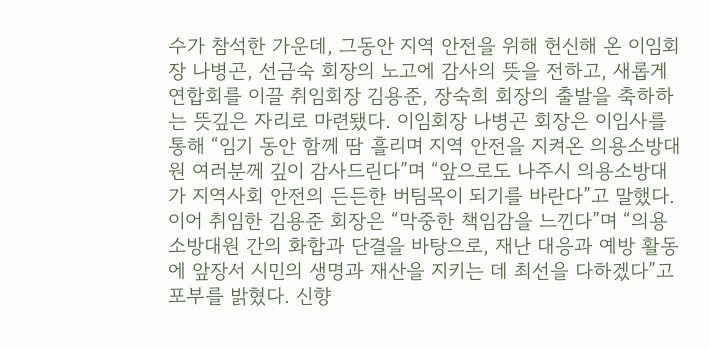수가 참석한 가운데, 그동안 지역 안전을 위해 헌신해 온 이임회장 나병곤, 선금숙 회장의 노고에 감사의 뜻을 전하고, 새롭게 연합회를 이끌 취임회장 김용준, 장숙희 회장의 출발을 축하하는 뜻깊은 자리로 마련됐다. 이임회장 나병곤 회장은 이임사를 통해 “임기 동안 함께 땀 흘리며 지역 안전을 지켜온 의용소방대원 여러분께 깊이 감사드린다”며 “앞으로도 나주시 의용소방대가 지역사회 안전의 든든한 버팀목이 되기를 바란다”고 말했다. 이어 취임한 김용준 회장은 “막중한 책임감을 느낀다”며 “의용소방대원 간의 화합과 단결을 바탕으로, 재난 대응과 예방 활동에 앞장서 시민의 생명과 재산을 지키는 데 최선을 다하겠다”고 포부를 밝혔다. 신향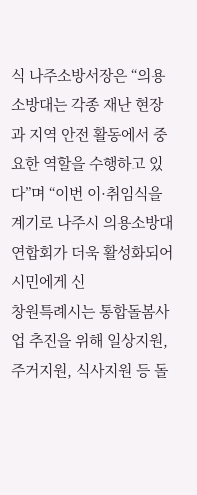식 나주소방서장은 “의용소방대는 각종 재난 현장과 지역 안전 활동에서 중요한 역할을 수행하고 있다”며 “이번 이·취임식을 계기로 나주시 의용소방대연합회가 더욱 활성화되어 시민에게 신
창원특례시는 통합돌봄사업 추진을 위해 일상지원, 주거지원, 식사지원 등 돌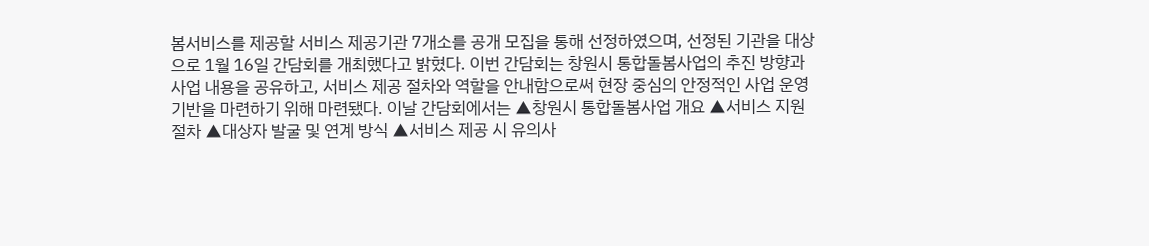봄서비스를 제공할 서비스 제공기관 7개소를 공개 모집을 통해 선정하였으며, 선정된 기관을 대상으로 1월 16일 간담회를 개최했다고 밝혔다. 이번 간담회는 창원시 통합돌봄사업의 추진 방향과 사업 내용을 공유하고, 서비스 제공 절차와 역할을 안내함으로써 현장 중심의 안정적인 사업 운영 기반을 마련하기 위해 마련됐다. 이날 간담회에서는 ▲창원시 통합돌봄사업 개요 ▲서비스 지원 절차 ▲대상자 발굴 및 연계 방식 ▲서비스 제공 시 유의사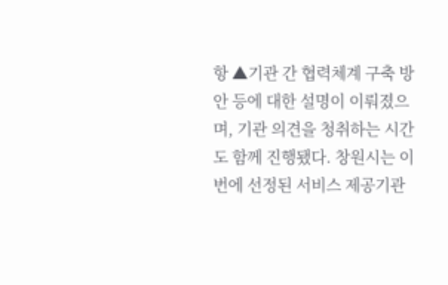항 ▲기관 간 협력체계 구축 방안 등에 대한 설명이 이뤄졌으며, 기관 의견을 청취하는 시간도 함께 진행됐다. 창원시는 이번에 선정된 서비스 제공기관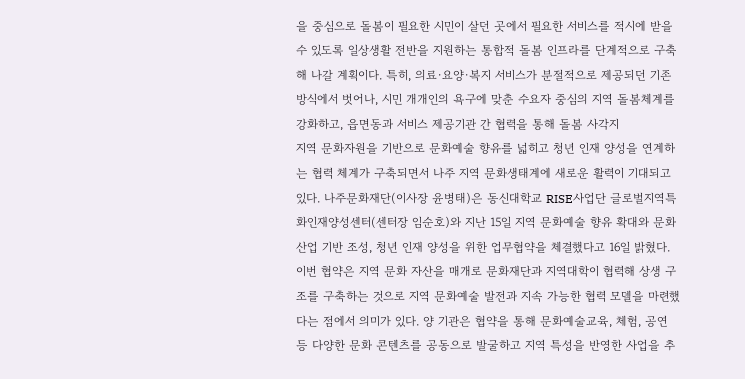을 중심으로 돌봄이 필요한 시민이 살던 곳에서 필요한 서비스를 적시에 받을 수 있도록 일상생활 전반을 지원하는 통합적 돌봄 인프라를 단계적으로 구축해 나갈 계획이다. 특히, 의료·요양·복지 서비스가 분절적으로 제공되던 기존 방식에서 벗어나, 시민 개개인의 욕구에 맞춘 수요자 중심의 지역 돌봄체계를 강화하고, 읍면동과 서비스 제공기관 간 협력을 통해 돌봄 사각지
지역 문화자원을 기반으로 문화예술 향유를 넓히고 청년 인재 양성을 연계하는 협력 체계가 구축되면서 나주 지역 문화생태계에 새로운 활력이 기대되고 있다. 나주문화재단(이사장 윤병태)은 동신대학교 RISE사업단 글로벌지역특화인재양성센터(센터장 임순호)와 지난 15일 지역 문화예술 향유 확대와 문화산업 기반 조성, 청년 인재 양성을 위한 업무협약을 체결했다고 16일 밝혔다. 이번 협약은 지역 문화 자산을 매개로 문화재단과 지역대학이 협력해 상생 구조를 구축하는 것으로 지역 문화예술 발전과 지속 가능한 협력 모델을 마련했다는 점에서 의미가 있다. 양 기관은 협약을 통해 문화예술교육, 체험, 공연 등 다양한 문화 콘텐츠를 공동으로 발굴하고 지역 특성을 반영한 사업을 추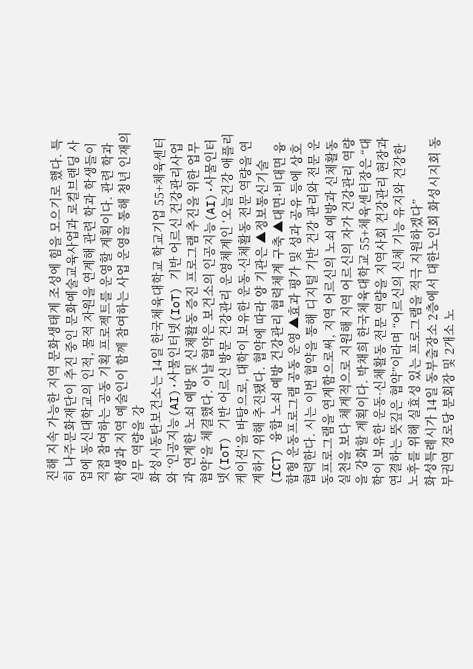진해 지속 가능한 지역 문화생태계 조성에 힘을 모으기로 했다. 특히 나주문화재단이 추진 중인 문화예술교육사업과 로컬브랜딩 사업에 동신대학교의 인적, 물적 자원을 연계해 관련 학과 학생들이 직접 참여하는 공동 기획 프로젝트를 운영할 계획이다. 관련 학과 학생과 지역 예술인이 함께 참여하는 사업 운영을 통해 청년 인재의 실무 역량을 강
화성시동탄보건소는 14일 한국체육대학교 학교기업 55+체육센터와 ‘인공지능(AI)·사물인터넷(IoT) 기반 어르신 건강관리사업과 연계한 노쇠 예방 및 신체활동 증진 프로그램 추진을 위한 업무협약’을 체결했다. 이날 협약은 보건소의 인공지능(AI)·사물인터넷(IoT) 기반 어르신 방문 건강관리 운영체계인 ‘오늘건강 애플리케이션’을 바탕으로, 대학이 보유한 운동·신체활동 전문 역량을 연계하기 위해 추진됐다. 협약에 따라 양 기관은 ▲정보통신기술(ICT) 융합 노쇠 예방 건강관리 협력체계 구축 ▲대면·비대면 융합형 운동프로그램 공동 운영 ▲효과 평가 및 성과 공유 등에 상호 협력한다. 시는 이번 협약을 통해 디지털 기반 건강 관리와 전문 운동프로그램을 연계함으로써, 지역 어르신의 노쇠 예방과 신체활동 실천을 보다 체계적으로 지원해 지역 어르신의 자가 건강관리 역량을 강화할 계획이다. 박채희 한국체육대학교 55+체육센터장은 “대학이 보유한 운동·신체활동 전문 역량을 지역사회 건강관리 현장과 연결하는 뜻깊은 협약”이라며 “어르신의 신체 기능 유지와 건강한 노후를 위해 실효성 있는 프로그램을 적극 지원하겠다”
화성특례시가 14일 동부출장소 2층에서 대한노인회 화성시지회 동부권역 경로당 분회장 및 2개소 노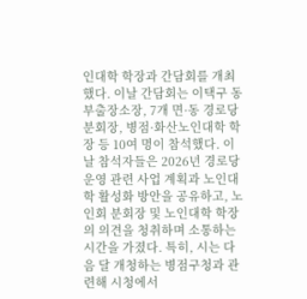인대학 학장과 간담회를 개최했다. 이날 간담회는 이택구 동부출장소장, 7개 면·동 경로당 분회장, 병점·화산노인대학 학장 등 10여 명이 참석했다. 이날 참석자들은 2026년 경로당 운영 관련 사업 계획과 노인대학 활성화 방안을 공유하고, 노인회 분회장 및 노인대학 학장의 의견을 청취하며 소통하는 시간을 가졌다. 특히, 시는 다음 달 개청하는 병점구청과 관련해 시청에서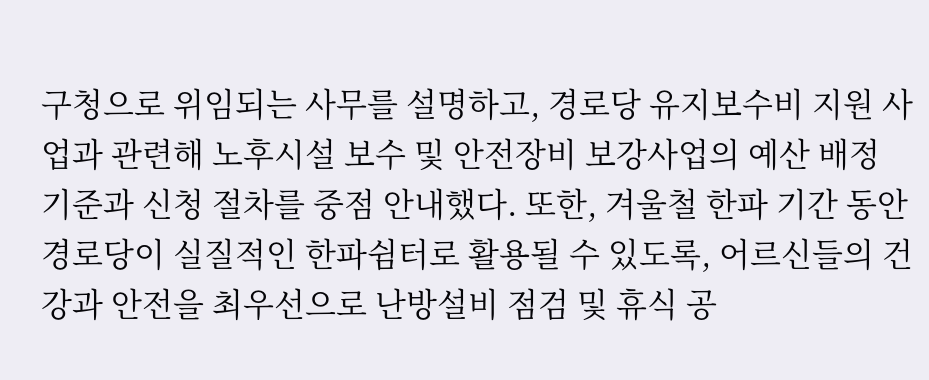구청으로 위임되는 사무를 설명하고, 경로당 유지보수비 지원 사업과 관련해 노후시설 보수 및 안전장비 보강사업의 예산 배정 기준과 신청 절차를 중점 안내했다. 또한, 겨울철 한파 기간 동안 경로당이 실질적인 한파쉼터로 활용될 수 있도록, 어르신들의 건강과 안전을 최우선으로 난방설비 점검 및 휴식 공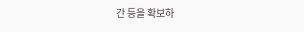간 등을 확보하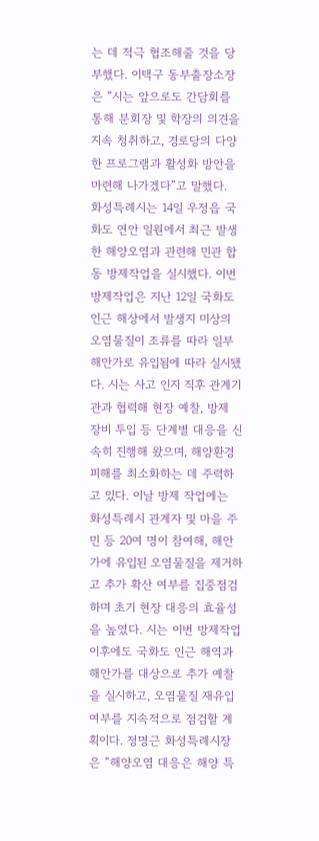는 데 적극 협조해줄 것을 당부했다. 이택구 동부출장소장은 “시는 앞으로도 간담회를 통해 분회장 및 학장의 의견을 지속 청취하고, 경로당의 다양한 프로그램과 활성화 방안을 마련해 나가겠다”고 말했다.
화성특례시는 14일 우정읍 국화도 연안 일원에서 최근 발생한 해양오염과 관련해 민관 합동 방제작업을 실시했다. 이번 방제작업은 지난 12일 국화도 인근 해상에서 발생지 미상의 오염물질이 조류를 따라 일부 해안가로 유입됨에 따라 실시됐다. 시는 사고 인지 직후 관계기관과 협력해 현장 예찰, 방제 장비 투입 등 단계별 대응을 신속히 진행해 왔으며, 해양환경 피해를 최소화하는 데 주력하고 있다. 이날 방제 작업에는 화성특례시 관계자 및 마을 주민 등 20여 명이 참여해, 해안가에 유입된 오염물질을 제거하고 추가 확산 여부를 집중점검하며 초기 현장 대응의 효율성을 높였다. 시는 이번 방제작업 이후에도 국화도 인근 해역과 해안가를 대상으로 추가 예찰을 실시하고, 오염물질 재유입 여부를 지속적으로 점검할 계획이다. 정명근 화성특례시장은 “해양오염 대응은 해양 특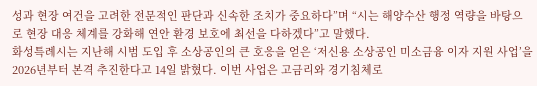성과 현장 여건을 고려한 전문적인 판단과 신속한 조치가 중요하다”며 “시는 해양수산 행정 역량을 바탕으로 현장 대응 체계를 강화해 연안 환경 보호에 최선을 다하겠다”고 말했다.
화성특례시는 지난해 시범 도입 후 소상공인의 큰 호응을 얻은 ‘저신용 소상공인 미소금융 이자 지원 사업’을 2026년부터 본격 추진한다고 14일 밝혔다. 이번 사업은 고금리와 경기침체로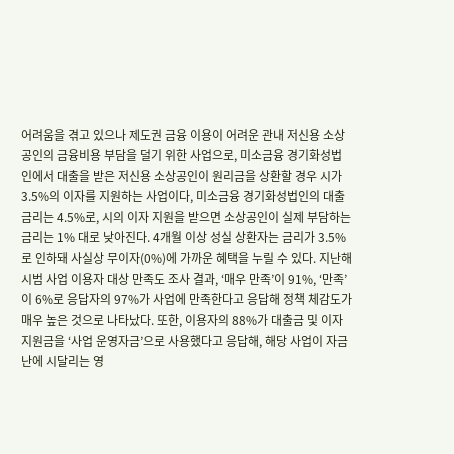어려움을 겪고 있으나 제도권 금융 이용이 어려운 관내 저신용 소상공인의 금융비용 부담을 덜기 위한 사업으로, 미소금융 경기화성법인에서 대출을 받은 저신용 소상공인이 원리금을 상환할 경우 시가 3.5%의 이자를 지원하는 사업이다, 미소금융 경기화성법인의 대출 금리는 4.5%로, 시의 이자 지원을 받으면 소상공인이 실제 부담하는 금리는 1% 대로 낮아진다. 4개월 이상 성실 상환자는 금리가 3.5%로 인하돼 사실상 무이자(0%)에 가까운 혜택을 누릴 수 있다. 지난해 시범 사업 이용자 대상 만족도 조사 결과, ‘매우 만족’이 91%, ‘만족’이 6%로 응답자의 97%가 사업에 만족한다고 응답해 정책 체감도가 매우 높은 것으로 나타났다. 또한, 이용자의 88%가 대출금 및 이자 지원금을 ‘사업 운영자금’으로 사용했다고 응답해, 해당 사업이 자금난에 시달리는 영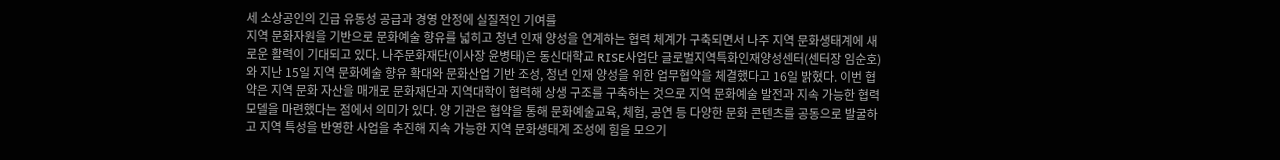세 소상공인의 긴급 유동성 공급과 경영 안정에 실질적인 기여를
지역 문화자원을 기반으로 문화예술 향유를 넓히고 청년 인재 양성을 연계하는 협력 체계가 구축되면서 나주 지역 문화생태계에 새로운 활력이 기대되고 있다. 나주문화재단(이사장 윤병태)은 동신대학교 RISE사업단 글로벌지역특화인재양성센터(센터장 임순호)와 지난 15일 지역 문화예술 향유 확대와 문화산업 기반 조성, 청년 인재 양성을 위한 업무협약을 체결했다고 16일 밝혔다. 이번 협약은 지역 문화 자산을 매개로 문화재단과 지역대학이 협력해 상생 구조를 구축하는 것으로 지역 문화예술 발전과 지속 가능한 협력 모델을 마련했다는 점에서 의미가 있다. 양 기관은 협약을 통해 문화예술교육, 체험, 공연 등 다양한 문화 콘텐츠를 공동으로 발굴하고 지역 특성을 반영한 사업을 추진해 지속 가능한 지역 문화생태계 조성에 힘을 모으기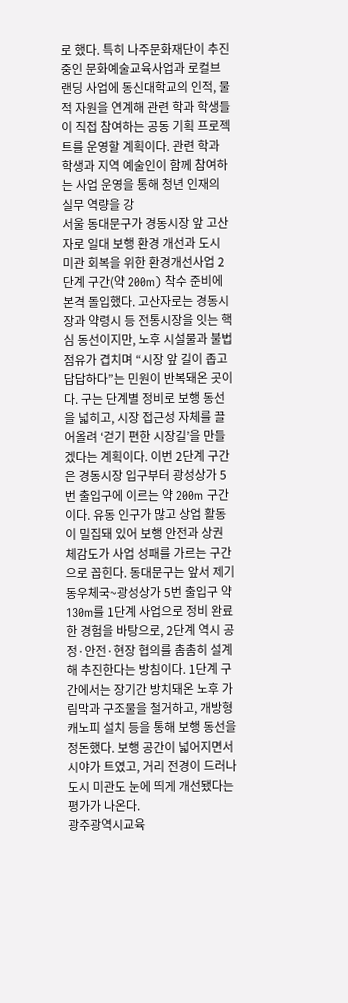로 했다. 특히 나주문화재단이 추진 중인 문화예술교육사업과 로컬브랜딩 사업에 동신대학교의 인적, 물적 자원을 연계해 관련 학과 학생들이 직접 참여하는 공동 기획 프로젝트를 운영할 계획이다. 관련 학과 학생과 지역 예술인이 함께 참여하는 사업 운영을 통해 청년 인재의 실무 역량을 강
서울 동대문구가 경동시장 앞 고산자로 일대 보행 환경 개선과 도시 미관 회복을 위한 환경개선사업 2단계 구간(약 200m) 착수 준비에 본격 돌입했다. 고산자로는 경동시장과 약령시 등 전통시장을 잇는 핵심 동선이지만, 노후 시설물과 불법 점유가 겹치며 “시장 앞 길이 좁고 답답하다”는 민원이 반복돼온 곳이다. 구는 단계별 정비로 보행 동선을 넓히고, 시장 접근성 자체를 끌어올려 ‘걷기 편한 시장길’을 만들겠다는 계획이다. 이번 2단계 구간은 경동시장 입구부터 광성상가 5번 출입구에 이르는 약 200m 구간이다. 유동 인구가 많고 상업 활동이 밀집돼 있어 보행 안전과 상권 체감도가 사업 성패를 가르는 구간으로 꼽힌다. 동대문구는 앞서 제기동우체국~광성상가 5번 출입구 약 130m를 1단계 사업으로 정비 완료한 경험을 바탕으로, 2단계 역시 공정·안전·현장 협의를 촘촘히 설계해 추진한다는 방침이다. 1단계 구간에서는 장기간 방치돼온 노후 가림막과 구조물을 철거하고, 개방형 캐노피 설치 등을 통해 보행 동선을 정돈했다. 보행 공간이 넓어지면서 시야가 트였고, 거리 전경이 드러나 도시 미관도 눈에 띄게 개선됐다는 평가가 나온다.
광주광역시교육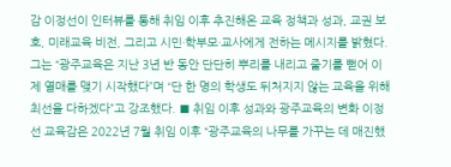감 이정선이 인터뷰를 통해 취임 이후 추진해온 교육 정책과 성과, 교권 보호, 미래교육 비전, 그리고 시민·학부모·교사에게 전하는 메시지를 밝혔다. 그는 “광주교육은 지난 3년 반 동안 단단히 뿌리를 내리고 줄기를 뻗어 이제 열매를 맺기 시작했다”며 “단 한 명의 학생도 뒤처지지 않는 교육을 위해 최선을 다하겠다”고 강조했다. ■ 취임 이후 성과와 광주교육의 변화 이정선 교육감은 2022년 7월 취임 이후 “광주교육의 나무를 가꾸는 데 매진했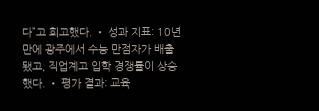다”고 회고했다. • 성과 지표: 10년 만에 광주에서 수능 만점자가 배출됐고, 직업계고 입학 경쟁률이 상승했다. • 평가 결과: 교육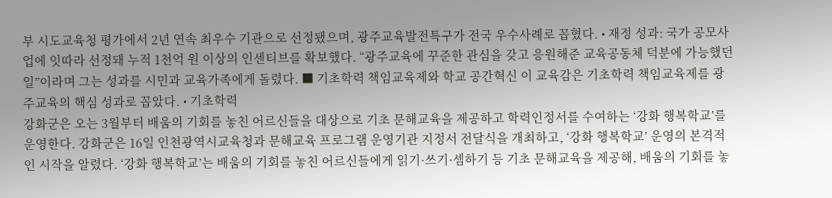부 시도교육청 평가에서 2년 연속 최우수 기관으로 선정됐으며, 광주교육발전특구가 전국 우수사례로 꼽혔다. • 재정 성과: 국가 공모사업에 잇따라 선정돼 누적 1천억 원 이상의 인센티브를 확보했다. “광주교육에 꾸준한 관심을 갖고 응원해준 교육공동체 덕분에 가능했던 일”이라며 그는 성과를 시민과 교육가족에게 돌렸다. ■ 기초학력 책임교육제와 학교 공간혁신 이 교육감은 기초학력 책임교육제를 광주교육의 핵심 성과로 꼽았다. • 기초학력
강화군은 오는 3월부터 배움의 기회를 놓친 어르신들을 대상으로 기초 문해교육을 제공하고 학력인정서를 수여하는 ‘강화 행복학교’를 운영한다. 강화군은 16일 인천광역시교육청과 문해교육 프로그램 운영기관 지정서 전달식을 개최하고, ‘강화 행복학교’ 운영의 본격적인 시작을 알렸다. ‘강화 행복학교’는 배움의 기회를 놓친 어르신들에게 읽기·쓰기·셈하기 등 기초 문해교육을 제공해, 배움의 기회를 놓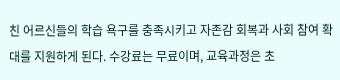친 어르신들의 학습 욕구를 충족시키고 자존감 회복과 사회 참여 확대를 지원하게 된다. 수강료는 무료이며, 교육과정은 초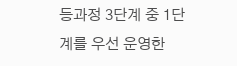등과정 3단계 중 1단계를 우선 운영한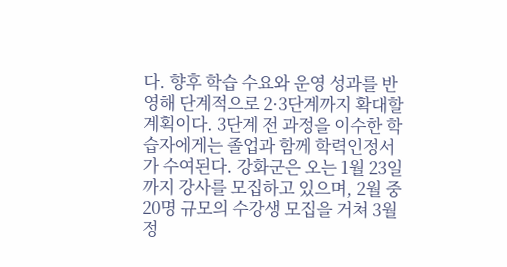다. 향후 학습 수요와 운영 성과를 반영해 단계적으로 2·3단계까지 확대할 계획이다. 3단계 전 과정을 이수한 학습자에게는 졸업과 함께 학력인정서가 수여된다. 강화군은 오는 1월 23일까지 강사를 모집하고 있으며, 2월 중 20명 규모의 수강생 모집을 거쳐 3월 정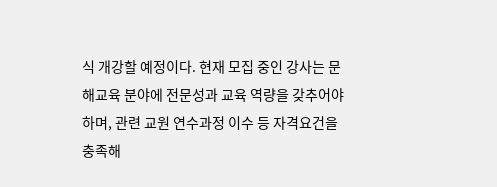식 개강할 예정이다. 현재 모집 중인 강사는 문해교육 분야에 전문성과 교육 역량을 갖추어야 하며, 관련 교원 연수과정 이수 등 자격요건을 충족해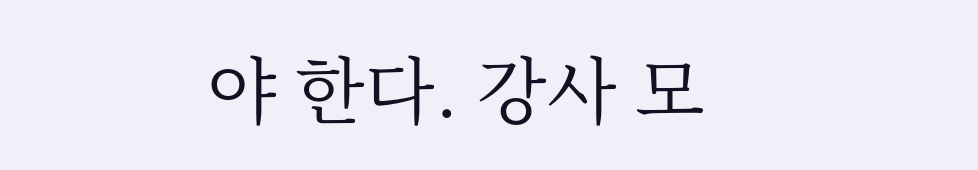야 한다. 강사 모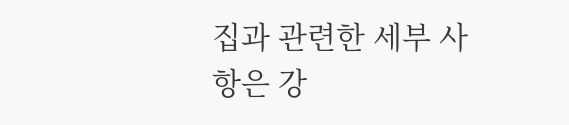집과 관련한 세부 사항은 강